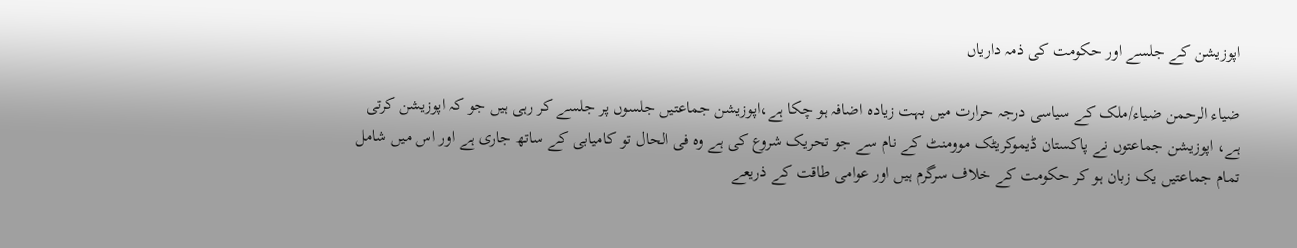اپوزیشن کے جلسے اور حکومت کی ذمہ داریاں

ضیاء الرحمن ضیاء/ملک کے سیاسی درجہ حرارت میں بہت زیادہ اضافہ ہو چکا ہے،اپوزیشن جماعتیں جلسوں پر جلسے کر رہی ہیں جو کہ اپوزیشن کرتی ہے، اپوزیشن جماعتوں نے پاکستان ڈیموکریٹک موومنٹ کے نام سے جو تحریک شروع کی ہے وہ فی الحال تو کامیابی کے ساتھ جاری ہے اور اس میں شامل تمام جماعتیں یک زبان ہو کر حکومت کے خلاف سرگرم ہیں اور عوامی طاقت کے ذریعے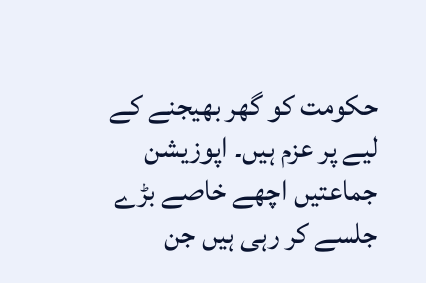حکومت کو گھر بھیجنے کے لیے پر عزم ہیں۔ اپوزیشن جماعتیں اچھے خاصے بڑے جلسے کر رہی ہیں جن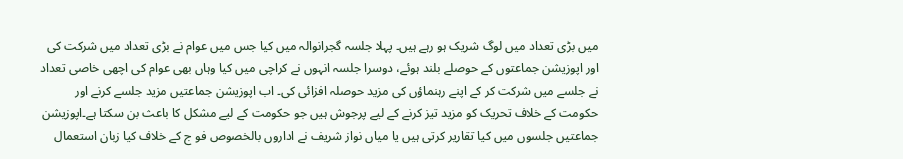میں بڑی تعداد میں لوگ شریک ہو رہے ہیں۔ پہلا جلسہ گجرانوالہ میں کیا جس میں عوام نے بڑی تعداد میں شرکت کی اور اپوزیشن جماعتوں کے حوصلے بلند ہوئے، دوسرا جلسہ انہوں نے کراچی میں کیا وہاں بھی عوام کی اچھی خاصی تعداد نے جلسے میں شرکت کر کے اپنے رہنماؤں کی مزید حوصلہ افزائی کی۔ اب اپوزیشن جماعتیں مزید جلسے کرنے اور حکومت کے خلاف تحریک کو مزید تیز کرنے کے لیے پرجوش ہیں جو حکومت کے لیے مشکل کا باعث بن سکتا ہے۔اپوزیشن جماعتیں جلسوں میں کیا تقاریر کرتی ہیں یا میاں نواز شریف نے اداروں بالخصوص فو ج کے خلاف کیا زبان استعمال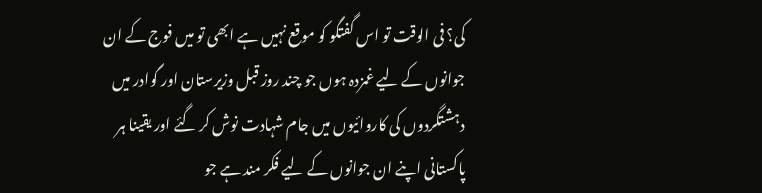کی؟ فی الوقت تو اس گفتگو کو موقع نہیں ہے ابھی تو میں فوج کے ان جوانوں کے لیے غمزدہ ہوں جو چند روز قبل وزیرستان اور گوادر میں دہشتگردوں کی کاروائیوں میں جام شہادت نوش کر گئے اور یقینا ہر پاکستانی اپنے ان جوانوں کے لیے فکر مند ہے جو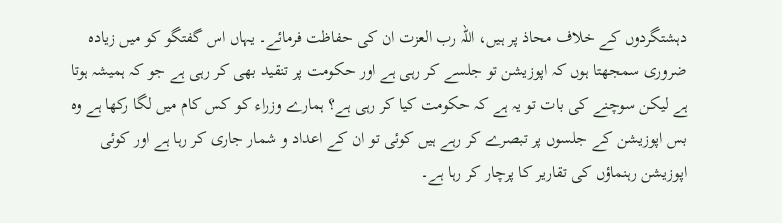دہشتگردوں کے خلاف محاذ پر ہیں، اللہ رب العزت ان کی حفاظت فرمائے۔ یہاں اس گفتگو کو میں زیادہ ضروری سمجھتا ہوں کہ اپوزیشن تو جلسے کر رہی ہے اور حکومت پر تنقید بھی کر رہی ہے جو کہ ہمیشہ ہوتا ہے لیکن سوچنے کی بات تو یہ ہے کہ حکومت کیا کر رہی ہے؟ ہمارے وزراء کو کس کام میں لگا رکھا ہے وہ بس اپوزیشن کے جلسوں پر تبصرے کر رہے ہیں کوئی تو ان کے اعداد و شمار جاری کر رہا ہے اور کوئی اپوزیشن رہنماؤں کی تقاریر کا پرچار کر رہا ہے۔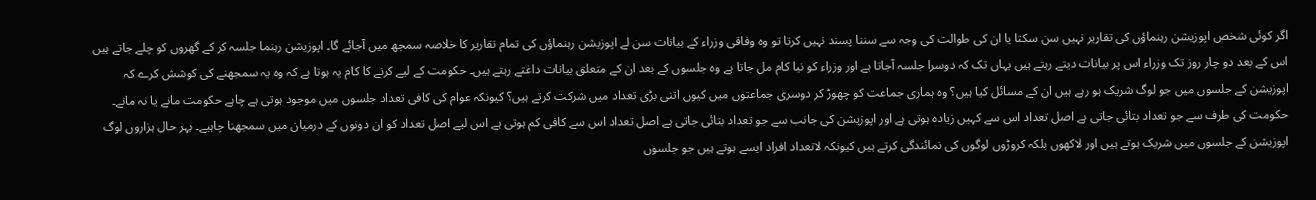اگر کوئی شخص اپوزیشن رہنماؤں کی تقاریر نہیں سن سکتا یا ان کی طوالت کی وجہ سے سننا پسند نہیں کرتا تو وہ وفاقی وزراء کے بیانات سن لے اپوزیشن رہنماؤں کی تمام تقاریر کا خلاصہ سمجھ میں آجائے گا۔ اپوزیشن رہنما جلسہ کر کے گھروں کو چلے جاتے ہیں اس کے بعد دو چار روز تک وزراء اس پر بیانات دیتے رہتے ہیں یہاں تک کہ دوسرا جلسہ آجاتا ہے اور وزراء کو نیا کام مل جاتا ہے وہ جلسوں کے بعد ان کے متعلق بیانات داغتے رہتے ہیں۔ حکومت کے لیے کرنے کا کام یہ ہوتا ہے کہ وہ یہ سمجھنے کی کوشش کرے کہ اپوزیشن کے جلسوں میں جو لوگ شریک ہو رہے ہیں ان کے مسائل کیا ہیں؟ وہ ہماری جماعت کو چھوڑ کر دوسری جماعتوں میں کیوں اتنی بڑی تعداد میں شرکت کرتے ہیں؟ کیونکہ عوام کی کافی تعداد جلسوں میں موجود ہوتی ہے چاہے حکومت مانے یا نہ مانے۔ حکومت کی طرف سے جو تعداد بتائی جاتی ہے اصل تعداد اس سے کہیں زیادہ ہوتی ہے اور اپوزیشن کی جانب سے جو تعداد بتائی جاتی ہے اصل تعداد اس سے کافی کم ہوتی ہے اس لیے اصل تعداد کو ان دونوں کے درمیان میں سمجھنا چاہیے۔ بہر حال ہزاروں لوگ اپوزیشن کے جلسوں میں شریک ہوتے ہیں اور لاکھوں بلکہ کروڑوں لوگوں کی نمائندگی کرتے ہیں کیونکہ لاتعداد افراد ایسے ہوتے ہیں جو جلسوں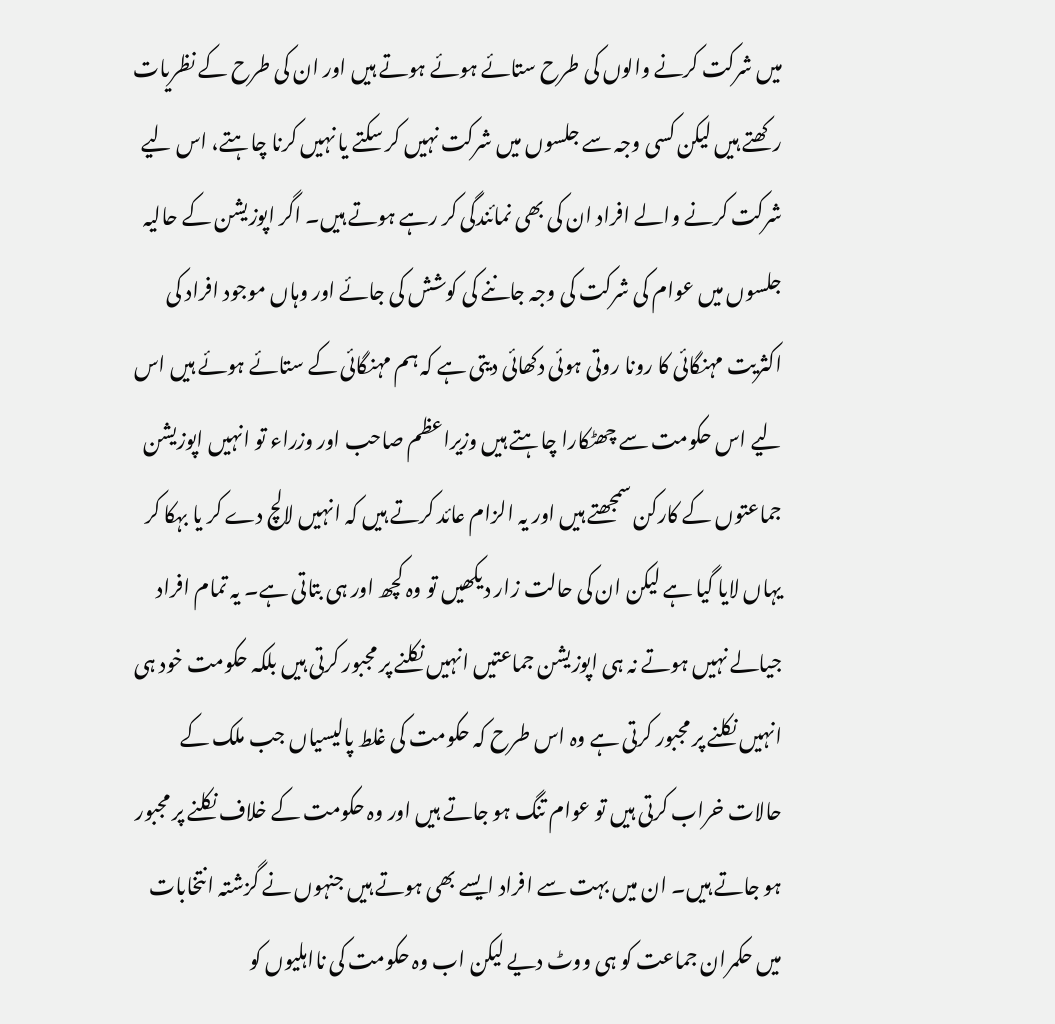میں شرکت کرنے والوں کی طرح ستائے ہوئے ہوتے ہیں اور ان کی طرح کے نظریات رکھتے ہیں لیکن کسی وجہ سے جلسوں میں شرکت نہیں کر سکتے یا نہیں کرنا چاہتے، اس لیے شرکت کرنے والے افراد ان کی بھی نمائندگی کر رہے ہوتے ہیں۔ اگر اپوزیشن کے حالیہ جلسوں میں عوام کی شرکت کی وجہ جاننے کی کوشش کی جائے اور وہاں موجود افراد کی اکثریت مہنگائی کا رونا روتی ہوئی دکھائی دیتی ہے کہ ہم مہنگائی کے ستائے ہوئے ہیں اس لیے اس حکومت سے چھٹکارا چاہتے ہیں وزیراعظم صاحب اور وزراء تو انہیں اپوزیشن جماعتوں کے کارکن سمجھتے ہیں اور یہ الزام عائد کرتے ہیں کہ انہیں لالچ دے کر یا بہکا کر یہاں لایا گیا ہے لیکن ان کی حالت زار دیکھیں تو وہ کچھ اور ہی بتاتی ہے۔ یہ تمام افراد جیالے نہیں ہوتے نہ ہی اپوزیشن جماعتیں انہیں نکلنے پر مجبور کرتی ہیں بلکہ حکومت خود ہی انہیں نکلنے پر مجبور کرتی ہے وہ اس طرح کہ حکومت کی غلط پالیسیاں جب ملک کے حالات خراب کرتی ہیں تو عوام تنگ ہو جاتے ہیں اور وہ حکومت کے خلاف نکلنے پر مجبور ہو جاتے ہیں۔ ان میں بہت سے افراد ایسے بھی ہوتے ہیں جنہوں نے گزشتہ انتخابات میں حکمران جماعت کو ہی ووٹ دیے لیکن اب وہ حکومت کی نااہلیوں کو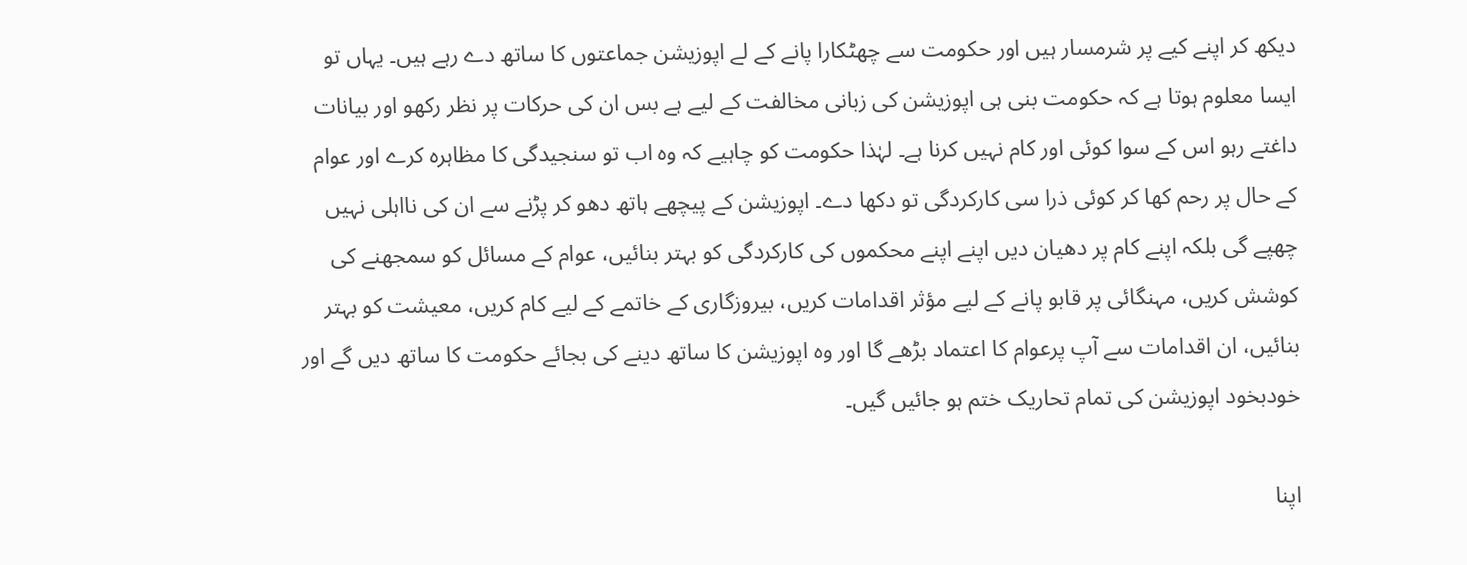دیکھ کر اپنے کیے پر شرمسار ہیں اور حکومت سے چھٹکارا پانے کے لے اپوزیشن جماعتوں کا ساتھ دے رہے ہیں۔ یہاں تو ایسا معلوم ہوتا ہے کہ حکومت بنی ہی اپوزیشن کی زبانی مخالفت کے لیے ہے بس ان کی حرکات پر نظر رکھو اور بیانات داغتے رہو اس کے سوا کوئی اور کام نہیں کرنا ہے۔ لہٰذا حکومت کو چاہیے کہ وہ اب تو سنجیدگی کا مظاہرہ کرے اور عوام کے حال پر رحم کھا کر کوئی ذرا سی کارکردگی تو دکھا دے۔ اپوزیشن کے پیچھے ہاتھ دھو کر پڑنے سے ان کی نااہلی نہیں چھپے گی بلکہ اپنے کام پر دھیان دیں اپنے اپنے محکموں کی کارکردگی کو بہتر بنائیں، عوام کے مسائل کو سمجھنے کی کوشش کریں، مہنگائی پر قابو پانے کے لیے مؤثر اقدامات کریں، بیروزگاری کے خاتمے کے لیے کام کریں، معیشت کو بہتر بنائیں، ان اقدامات سے آپ پرعوام کا اعتماد بڑھے گا اور وہ اپوزیشن کا ساتھ دینے کی بجائے حکومت کا ساتھ دیں گے اور خودبخود اپوزیشن کی تمام تحاریک ختم ہو جائیں گیں۔

اپنا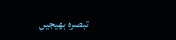تبصرہ بھیجیں